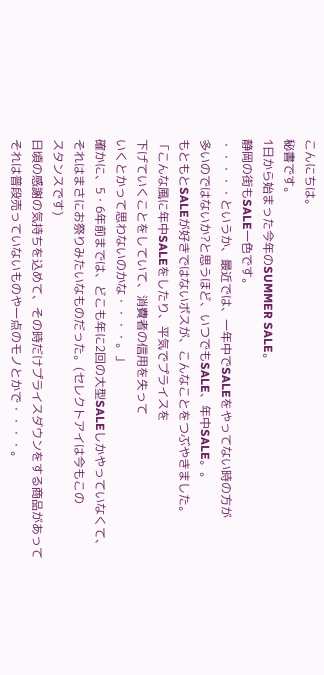こんにちは。
秘書です。
1日から始まった今年のSUMMER SALE。
静岡の街もSALE一色です。
・・・・・というか、最近では、一年中でSALEをやってない時の方が
多いのではないか?と思うほど、いつでもSALE、年中SALE。。
もともとSALEが好きではないボスが、こんなことをつぶやきました。
「こんな風に年中SALEをしたり、平気でプライスを
下げていくことをしていて、消費者の信用を失って
いくとかって思わないのかな・・・・。」
確かに、5・6年前までは、どこも年に2回の大型SALEしかやっていなくて、
それはまさにお祭りみたいなものだった。(セレクトアイは今もこの
スタンスです)
日頃の感謝の気持ちを込めて、その時だけプライスダウンをする商品があって
それは普段売っていないものや一点のモノとかで・・・・。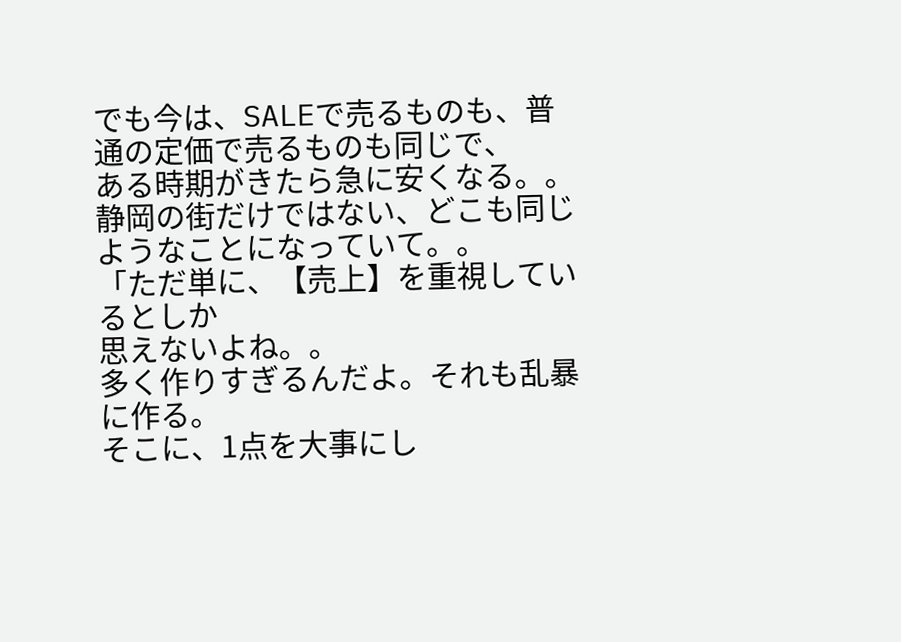でも今は、SALEで売るものも、普通の定価で売るものも同じで、
ある時期がきたら急に安くなる。。
静岡の街だけではない、どこも同じようなことになっていて。。
「ただ単に、【売上】を重視しているとしか
思えないよね。。
多く作りすぎるんだよ。それも乱暴に作る。
そこに、1点を大事にし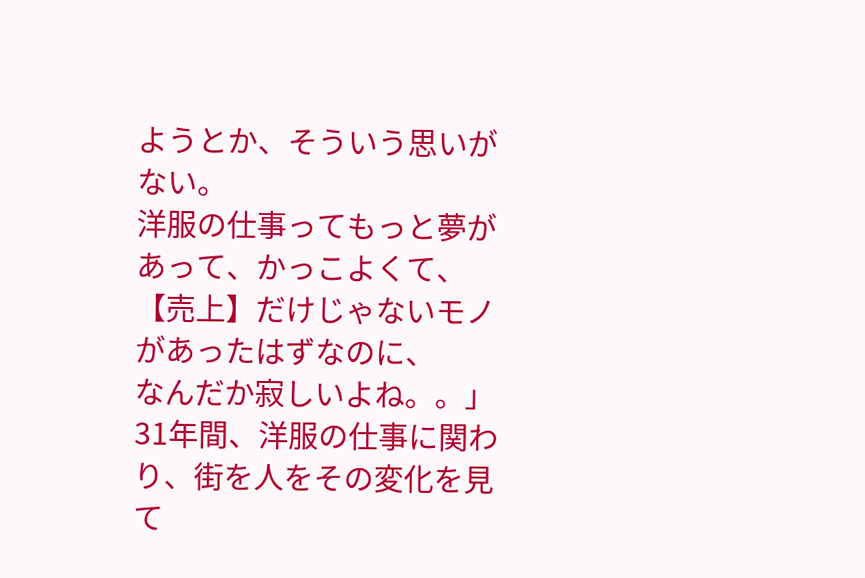ようとか、そういう思いがない。
洋服の仕事ってもっと夢があって、かっこよくて、
【売上】だけじゃないモノがあったはずなのに、
なんだか寂しいよね。。」
31年間、洋服の仕事に関わり、街を人をその変化を見て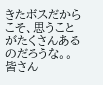きたボスだから
こそ、思うことがたくさんあるのだろうな。。
皆さん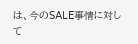は、今のSALE事情に対して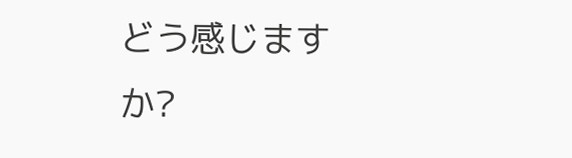どう感じますか?